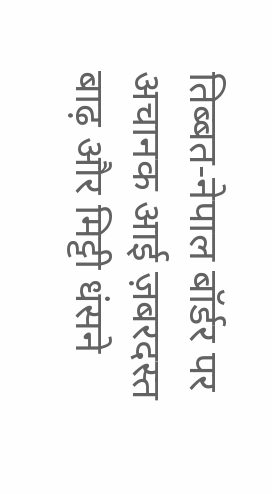तिब्बत-नेपाल बॉर्डर पर अचानक आई ज़बरदस्त बाढ़ और मिट्टी धंसने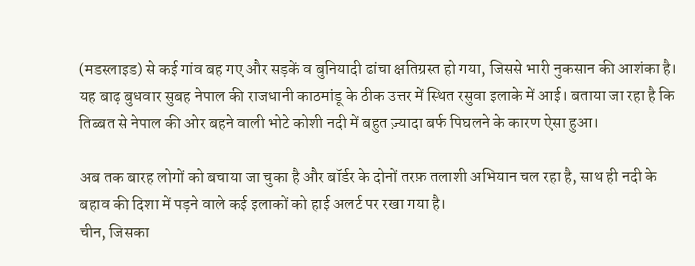(मडस्लाइड) से कई गांव बह गए और सड़कें व बुनियादी ढांचा क्षतिग्रस्त हो गया, जिससे भारी नुकसान की आशंका है।
यह बाढ़ बुधवार सुबह नेपाल की राजधानी काठमांडू के ठीक उत्तर में स्थित रसुवा इलाके में आई। बताया जा रहा है कि तिब्बत से नेपाल की ओर बहने वाली भोटे कोशी नदी में बहुत ज़्यादा बर्फ पिघलने के कारण ऐसा हुआ।

अब तक बारह लोगों को बचाया जा चुका है और बॉर्डर के दोनों तरफ़ तलाशी अभियान चल रहा है, साथ ही नदी के बहाव की दिशा में पड़ने वाले कई इलाकों को हाई अलर्ट पर रखा गया है।
चीन, जिसका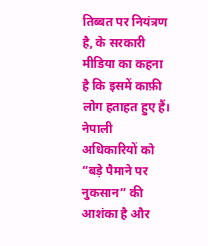तिब्बत पर नियंत्रण है, के सरकारी मीडिया का कहना है कि इसमें काफ़ी लोग हताहत हुए हैं। नेपाली अधिकारियों को “बड़े पैमाने पर नुकसान” की आशंका है और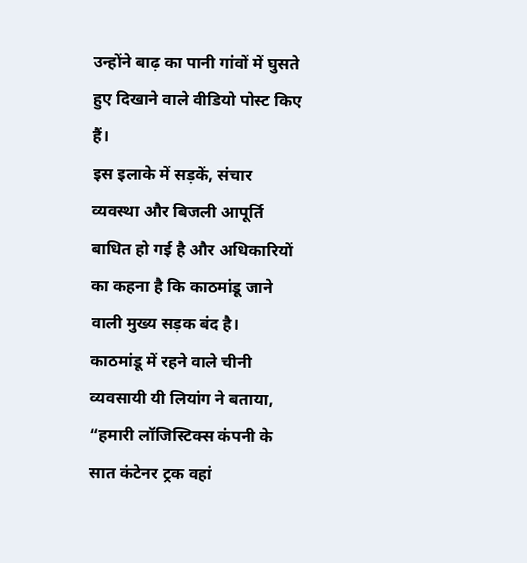उन्होंने बाढ़ का पानी गांवों में घुसते हुए दिखाने वाले वीडियो पोस्ट किए हैं।
इस इलाके में सड़कें, संचार व्यवस्था और बिजली आपूर्ति बाधित हो गई है और अधिकारियों का कहना है कि काठमांडू जाने वाली मुख्य सड़क बंद है।
काठमांडू में रहने वाले चीनी व्यवसायी यी लियांग ने बताया, “हमारी लॉजिस्टिक्स कंपनी के सात कंटेनर ट्रक वहां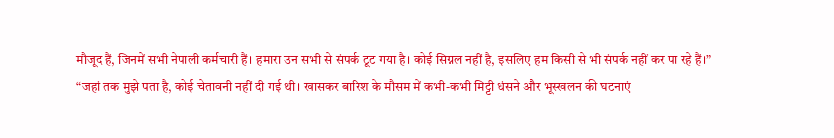मौजूद हैं, जिनमें सभी नेपाली कर्मचारी हैं। हमारा उन सभी से संपर्क टूट गया है। कोई सिग्नल नहीं है, इसलिए हम किसी से भी संपर्क नहीं कर पा रहे हैं।”
“जहां तक मुझे पता है, कोई चेतावनी नहीं दी गई थी। खासकर बारिश के मौसम में कभी-कभी मिट्टी धंसने और भूस्खलन की घटनाएं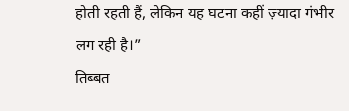होती रहती हैं, लेकिन यह घटना कहीं ज़्यादा गंभीर लग रही है।”
तिब्बत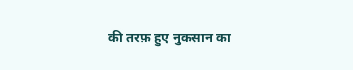की तरफ़ हुए नुकसान का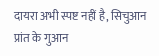दायरा अभी स्पष्ट नहीं है, सिचुआन प्रांत के गुआन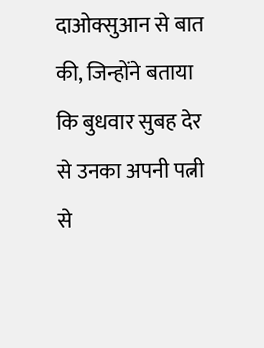दाओक्सुआन से बात की, जिन्होंने बताया कि बुधवार सुबह देर से उनका अपनी पत्नी से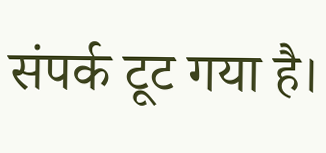संपर्क टूट गया है।